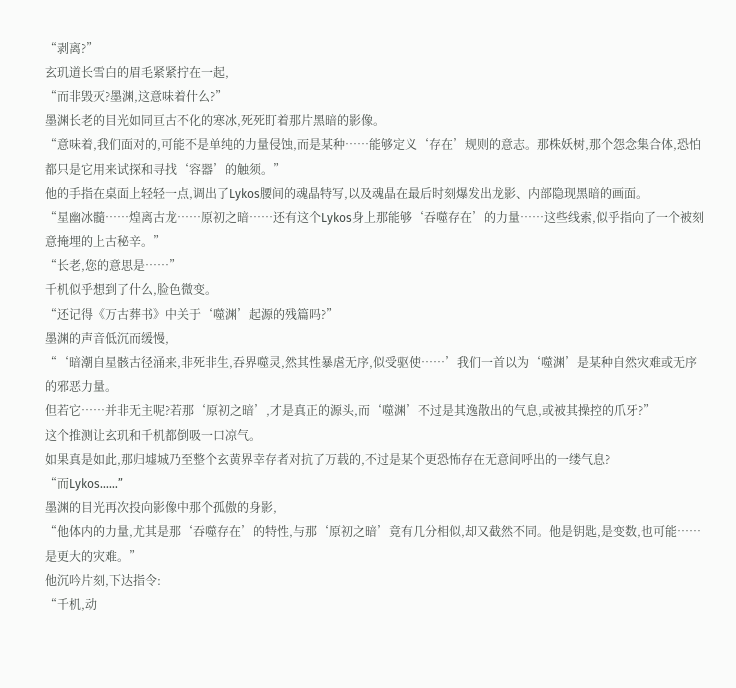“剥离?”
玄玑道长雪白的眉毛紧紧拧在一起,
“而非毁灭?墨渊,这意味着什么?”
墨渊长老的目光如同亘古不化的寒冰,死死盯着那片黑暗的影像。
“意味着,我们面对的,可能不是单纯的力量侵蚀,而是某种……能够定义‘存在’规则的意志。那株妖树,那个怨念集合体,恐怕都只是它用来试探和寻找‘容器’的触须。”
他的手指在桌面上轻轻一点,调出了Lykos腰间的魂晶特写,以及魂晶在最后时刻爆发出龙影、内部隐现黑暗的画面。
“星幽冰髓……煌离古龙……原初之暗……还有这个Lykos身上那能够‘吞噬存在’的力量……这些线索,似乎指向了一个被刻意掩埋的上古秘辛。”
“长老,您的意思是……”
千机似乎想到了什么,脸色微变。
“还记得《万古葬书》中关于‘噬渊’起源的残篇吗?”
墨渊的声音低沉而缓慢,
“‘暗潮自星骸古径涌来,非死非生,吞界噬灵,然其性暴虐无序,似受驱使……’我们一首以为‘噬渊’是某种自然灾难或无序的邪恶力量。
但若它……并非无主呢?若那‘原初之暗’,才是真正的源头,而‘噬渊’不过是其逸散出的气息,或被其操控的爪牙?”
这个推测让玄玑和千机都倒吸一口凉气。
如果真是如此,那归墟城乃至整个玄黄界幸存者对抗了万载的,不过是某个更恐怖存在无意间呼出的一缕气息?
“而Lykos……”
墨渊的目光再次投向影像中那个孤傲的身影,
“他体内的力量,尤其是那‘吞噬存在’的特性,与那‘原初之暗’竟有几分相似,却又截然不同。他是钥匙,是变数,也可能……是更大的灾难。”
他沉吟片刻,下达指令:
“千机,动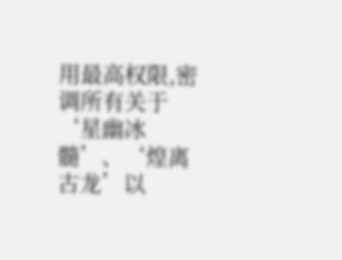用最高权限,密调所有关于‘星幽冰髓’、‘煌离古龙’以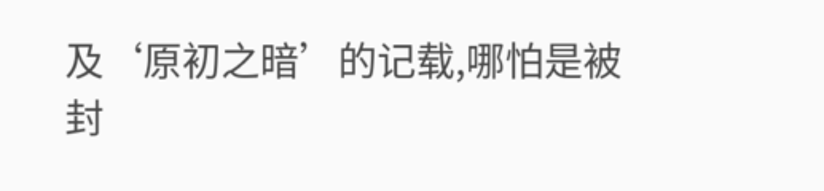及‘原初之暗’的记载,哪怕是被封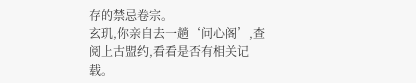存的禁忌卷宗。
玄玑,你亲自去一趟‘问心阁’,查阅上古盟约,看看是否有相关记载。